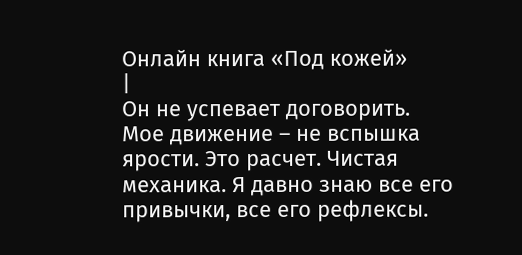Онлайн книга «Под кожей»
|
Он не успевает договорить. Мое движение – не вспышка ярости. Это расчет. Чистая механика. Я давно знаю все его привычки, все его рефлексы.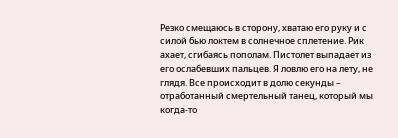Резко смещаюсь в сторону, хватаю его руку и с силой бью локтем в солнечное сплетение. Рик ахает, сгибаясь пополам. Пистолет выпадает из его ослабевших пальцев. Я ловлю его на лету, не глядя. Все происходит в долю секунды – отработанный смертельный танец, который мы когда-то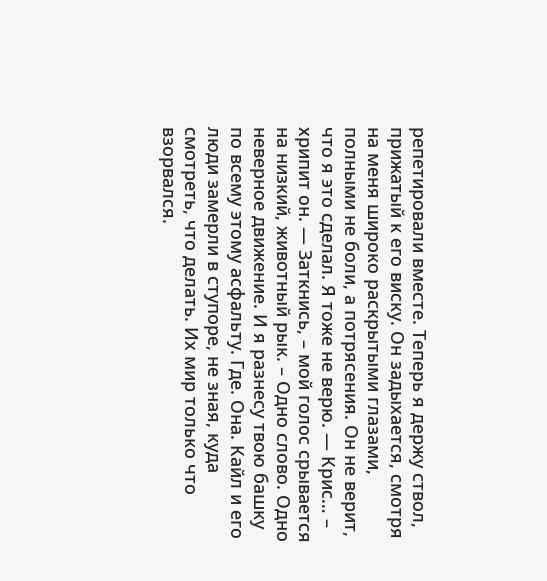репетировали вместе. Теперь я держу ствол, прижатый к его виску. Он задыхается, смотря на меня широко раскрытыми глазами, полными не боли, а потрясения. Он не верит, что я это сделал. Я тоже не верю. — Крис… – хрипит он. — Заткнись, – мой голос срывается на низкий, животный рык. – Одно слово. Одно неверное движение. И я разнесу твою башку по всему этому асфальту. Где. Она. Кайл и его люди замерли в ступоре, не зная, куда смотреть, что делать. Их мир только что взорвался.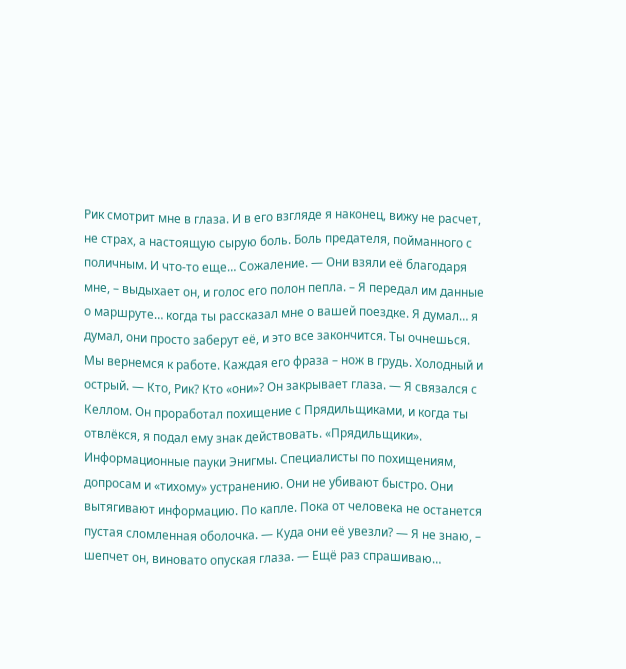Рик смотрит мне в глаза. И в его взгляде я наконец, вижу не расчет, не страх, а настоящую сырую боль. Боль предателя, пойманного с поличным. И что-то еще… Сожаление. — Они взяли её благодаря мне, – выдыхает он, и голос его полон пепла. – Я передал им данные о маршруте… когда ты рассказал мне о вашей поездке. Я думал… я думал, они просто заберут её, и это все закончится. Ты очнешься. Мы вернемся к работе. Каждая его фраза – нож в грудь. Холодный и острый. — Кто, Рик? Кто «они»? Он закрывает глаза. — Я связался с Келлом. Он проработал похищение с Прядильщиками, и когда ты отвлёкся, я подал ему знак действовать. «Прядильщики». Информационные пауки Энигмы. Специалисты по похищениям, допросам и «тихому» устранению. Они не убивают быстро. Они вытягивают информацию. По капле. Пока от человека не останется пустая сломленная оболочка. — Куда они её увезли? — Я не знаю, – шепчет он, виновато опуская глаза. — Ещё раз спрашиваю…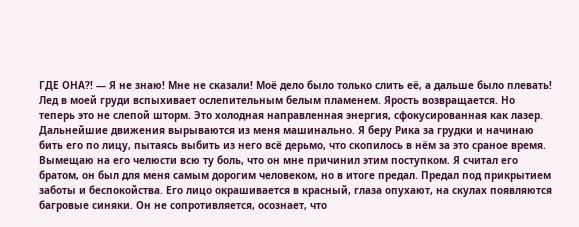ГДЕ ОНА?! — Я не знаю! Мне не сказали! Моё дело было только слить её, а дальше было плевать! Лед в моей груди вспыхивает ослепительным белым пламенем. Ярость возвращается. Но теперь это не слепой шторм. Это холодная направленная энергия, сфокусированная как лазер. Дальнейшие движения вырываются из меня машинально. Я беру Рика за грудки и начинаю бить его по лицу, пытаясь выбить из него всё дерьмо, что скопилось в нём за это сраное время. Вымещаю на его челюсти всю ту боль, что он мне причинил этим поступком. Я считал его братом, он был для меня самым дорогим человеком, но в итоге предал. Предал под прикрытием заботы и беспокойства. Его лицо окрашивается в красный, глаза опухают, на скулах появляются багровые синяки. Он не сопротивляется, осознает, что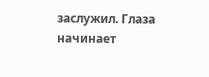заслужил. Глаза начинает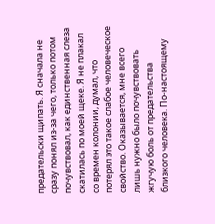предательски щипать. Я сначала не сразу понял из-за чего, только потом почувствовал, как единственная слеза скатилась по моей щеке. Я не плакал со времен колонии, думал, что потерял это такое слабое человеческое свойство. Оказывается, мне всего лишь нужно было почувствовать жгучую боль от предательства близкого человека. По-настоящему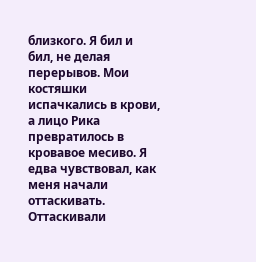близкого. Я бил и бил, не делая перерывов. Мои костяшки испачкались в крови, а лицо Рика превратилось в кровавое месиво. Я едва чувствовал, как меня начали оттаскивать. Оттаскивали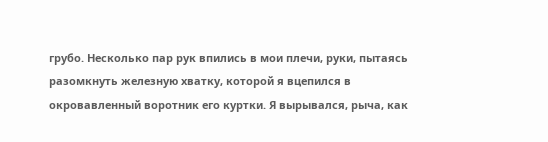грубо. Несколько пар рук впились в мои плечи, руки, пытаясь разомкнуть железную хватку, которой я вцепился в окровавленный воротник его куртки. Я вырывался, рыча, как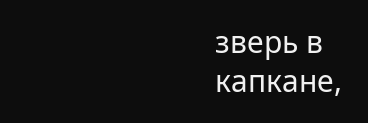зверь в капкане,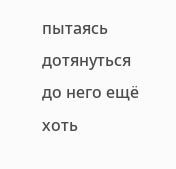пытаясь дотянуться до него ещё хоть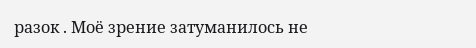разок . Моё зрение затуманилось не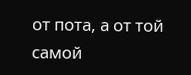от пота, а от той самой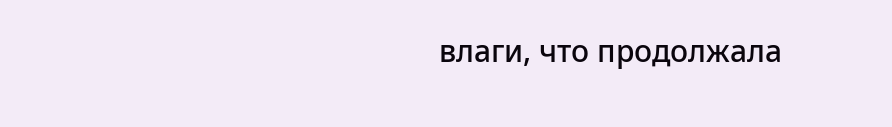влаги, что продолжала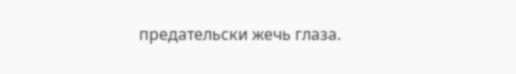предательски жечь глаза.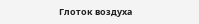Глоток воздуха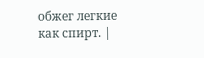обжег легкие как спирт. |